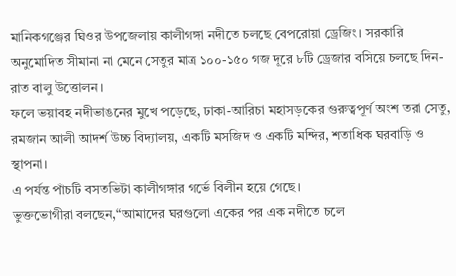মানিকগঞ্জের ঘিওর উপজেলায় কালীগঙ্গা নদীতে চলছে বেপরোয়া ড্রেজিং। সরকারি অনুমোদিত সীমানা না মেনে সেতুর মাত্র ১০০-১৫০ গজ দূরে ৮টি ড্রেজার বসিয়ে চলছে দিন-রাত বালু উত্তোলন।
ফলে ভয়াবহ নদীভাঙনের মুখে পড়েছে, ঢাকা-আরিচা মহাসড়কের গুরুত্বপূর্ণ অংশ তরা সেতু, রমজান আলী আদর্শ উচ্চ বিদ্যালয়, একটি মসজিদ ও একটি মন্দির, শতাধিক ঘরবাড়ি ও স্থাপনা।
এ পর্যন্ত পাঁচটি বসতভিটা কালীগঙ্গার গর্ভে বিলীন হয়ে গেছে।
ভুক্তভোগীরা বলছেন,“আমাদের ঘরগুলো একের পর এক নদীতে চলে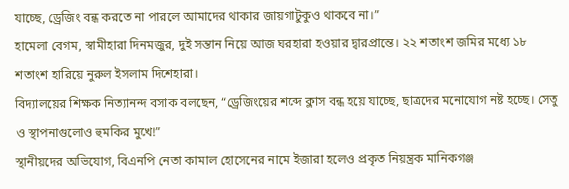যাচ্ছে, ড্রেজিং বন্ধ করতে না পারলে আমাদের থাকার জায়গাটুকুও থাকবে না।”
হামেলা বেগম, স্বামীহারা দিনমজুর, দুই সন্তান নিয়ে আজ ঘরহারা হওয়ার দ্বারপ্রান্তে। ২২ শতাংশ জমির মধ্যে ১৮ শতাংশ হারিয়ে নুরুল ইসলাম দিশেহারা।
বিদ্যালয়ের শিক্ষক নিত্যানন্দ বসাক বলছেন, “ড্রেজিংয়ের শব্দে ক্লাস বন্ধ হয়ে যাচ্ছে, ছাত্রদের মনোযোগ নষ্ট হচ্ছে। সেতু ও স্থাপনাগুলোও হুমকির মুখে!”
স্থানীয়দের অভিযোগ, বিএনপি নেতা কামাল হোসেনের নামে ইজারা হলেও প্রকৃত নিয়ন্ত্রক মানিকগঞ্জ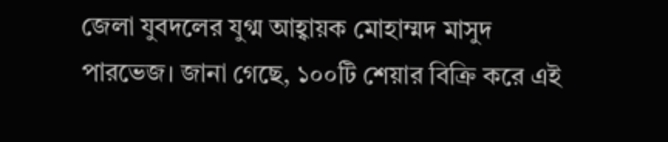জেলা যুবদলের যুগ্ম আহ্বায়ক মোহাম্মদ মাসুদ পারভেজ। জানা গেছে, ১০০টি শেয়ার বিক্রি করে এই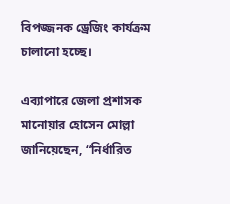বিপজ্জনক ড্রেজিং কার্যক্রম চালানো হচ্ছে।

এব্যাপারে জেলা প্রশাসক মানোয়ার হোসেন মোল্লা জানিয়েছেন, “নির্ধারিত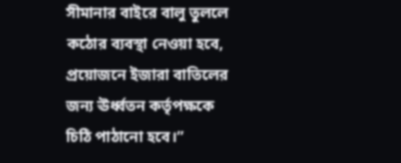সীমানার বাইরে বালু তুললে কঠোর ব্যবস্থা নেওয়া হবে, প্রয়োজনে ইজারা বাতিলের জন্য ঊর্ধ্বতন কর্তৃপক্ষকে চিঠি পাঠানো হবে।”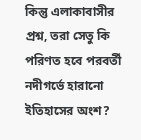কিন্তু এলাকাবাসীর প্রশ্ন, তরা সেতু কি পরিণত হবে পরবর্তী নদীগর্ভে হারানো ইতিহাসের অংশ?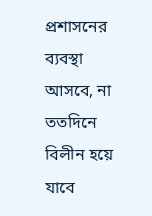প্রশাসনের ব্যবস্থা আসবে, না ততদিনে বিলীন হয়ে যাবে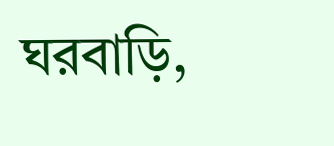ঘরবাড়ি,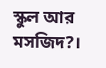স্কুল আর মসজিদ?।